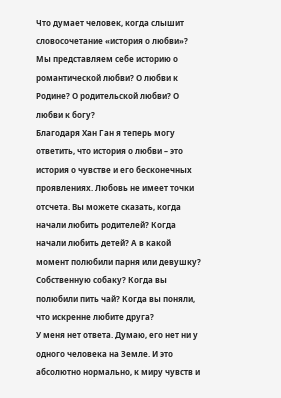Что думает человек, когда слышит словосочетание «история о любви»? Мы представляем себе историю о романтической любви? О любви к Родине? О родительской любви? О любви к богу?
Благодаря Хан Ган я теперь могу ответить, что история о любви – это история о чувстве и его бесконечных проявлениях. Любовь не имеет точки отсчета. Вы можете сказать, когда начали любить родителей? Когда начали любить детей? А в какой момент полюбили парня или девушку? Собственную собаку? Когда вы полюбили пить чай? Когда вы поняли, что искренне любите друга?
У меня нет ответа. Думаю, его нет ни у одного человека на Земле. И это абсолютно нормально, к миру чувств и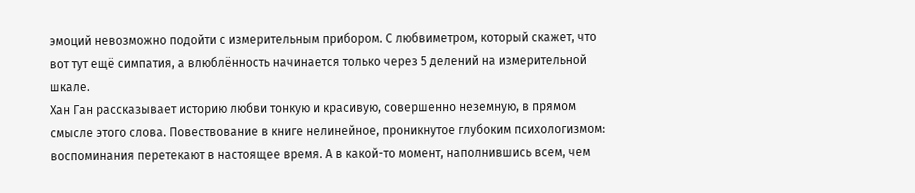эмоций невозможно подойти с измерительным прибором. С любвиметром, который скажет, что вот тут ещё симпатия, а влюблённость начинается только через 5 делений на измерительной шкале.
Хан Ган рассказывает историю любви тонкую и красивую, совершенно неземную, в прямом смысле этого слова. Повествование в книге нелинейное, проникнутое глубоким психологизмом: воспоминания перетекают в настоящее время. А в какой-то момент, наполнившись всем, чем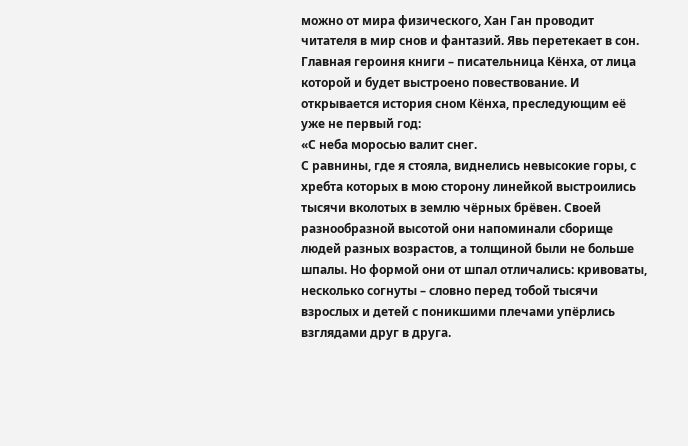можно от мира физического, Хан Ган проводит читателя в мир снов и фантазий. Явь перетекает в сон.
Главная героиня книги – писательница Кёнха, от лица которой и будет выстроено повествование. И открывается история сном Кёнха, преследующим её уже не первый год:
«С неба моросью валит снег.
С равнины, где я стояла, виднелись невысокие горы, с хребта которых в мою сторону линейкой выстроились тысячи вколотых в землю чёрных брёвен. Своей разнообразной высотой они напоминали сборище людей разных возрастов, а толщиной были не больше шпалы. Но формой они от шпал отличались: кривоваты, несколько согнуты – словно перед тобой тысячи взрослых и детей с поникшими плечами упёрлись взглядами друг в друга.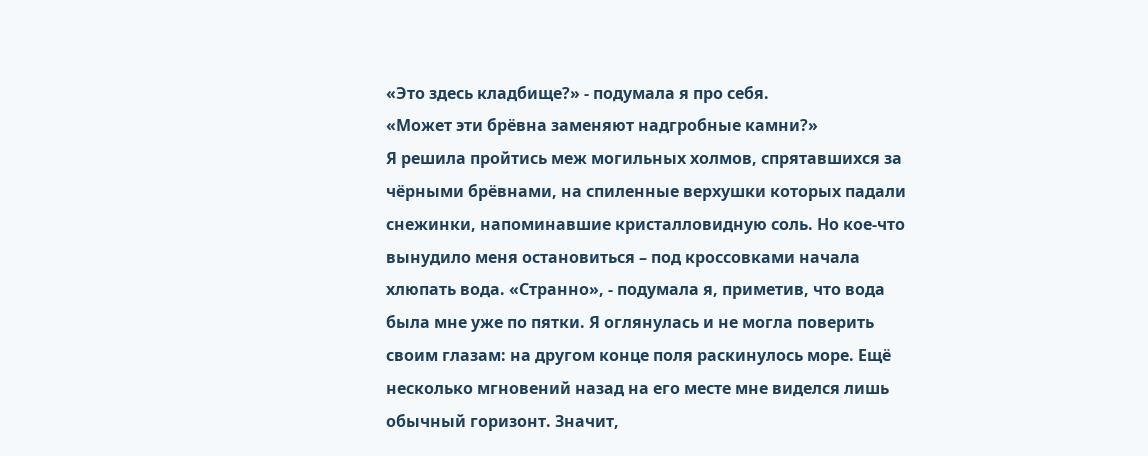«Это здесь кладбище?» - подумала я про себя.
«Может эти брёвна заменяют надгробные камни?»
Я решила пройтись меж могильных холмов, спрятавшихся за чёрными брёвнами, на спиленные верхушки которых падали снежинки, напоминавшие кристалловидную соль. Но кое-что вынудило меня остановиться – под кроссовками начала хлюпать вода. «Странно», - подумала я, приметив, что вода была мне уже по пятки. Я оглянулась и не могла поверить своим глазам: на другом конце поля раскинулось море. Ещё несколько мгновений назад на его месте мне виделся лишь обычный горизонт. Значит,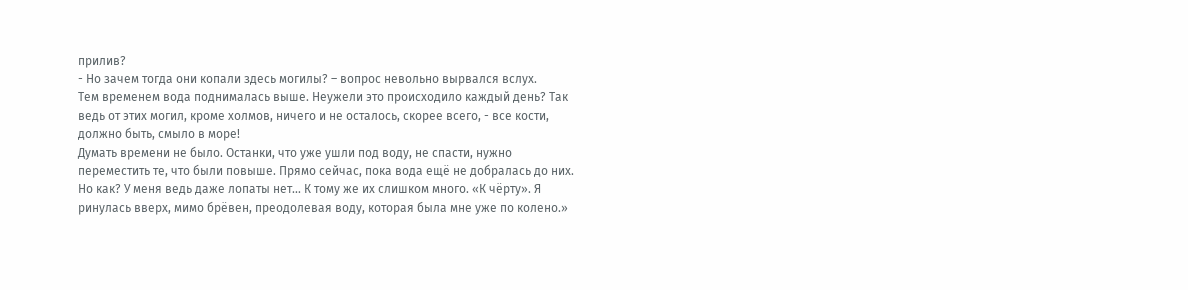прилив?
- Но зачем тогда они копали здесь могилы? – вопрос невольно вырвался вслух.
Тем временем вода поднималась выше. Неужели это происходило каждый день? Так ведь от этих могил, кроме холмов, ничего и не осталось, скорее всего, - все кости, должно быть, смыло в море!
Думать времени не было. Останки, что уже ушли под воду, не спасти, нужно переместить те, что были повыше. Прямо сейчас, пока вода ещё не добралась до них. Но как? У меня ведь даже лопаты нет... К тому же их слишком много. «К чёрту». Я ринулась вверх, мимо брёвен, преодолевая воду, которая была мне уже по колено.»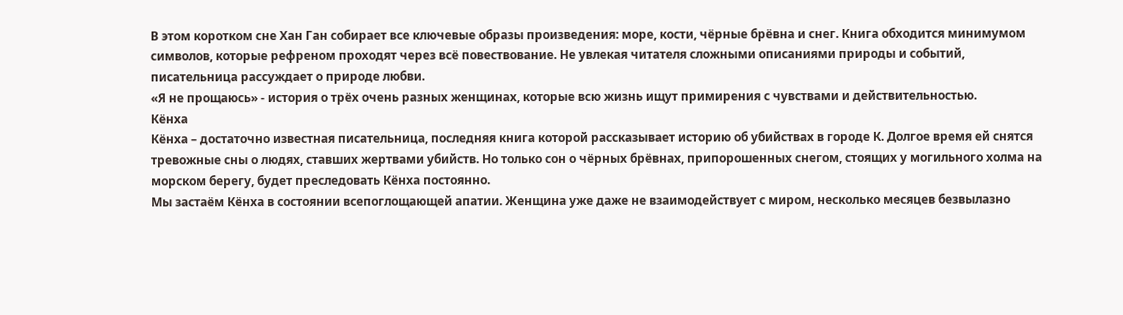В этом коротком сне Хан Ган собирает все ключевые образы произведения: море, кости, чёрные брёвна и снег. Книга обходится минимумом символов, которые рефреном проходят через всё повествование. Не увлекая читателя сложными описаниями природы и событий, писательница рассуждает о природе любви.
«Я не прощаюсь» - история о трёх очень разных женщинах, которые всю жизнь ищут примирения с чувствами и действительностью.
Кёнха
Кёнха – достаточно известная писательница, последняя книга которой рассказывает историю об убийствах в городе К. Долгое время ей снятся тревожные сны о людях, ставших жертвами убийств. Но только сон о чёрных брёвнах, припорошенных снегом, стоящих у могильного холма на морском берегу, будет преследовать Кёнха постоянно.
Мы застаём Кёнха в состоянии всепоглощающей апатии. Женщина уже даже не взаимодействует с миром, несколько месяцев безвылазно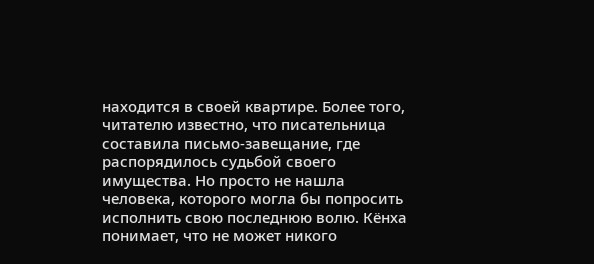находится в своей квартире. Более того, читателю известно, что писательница составила письмо-завещание, где распорядилось судьбой своего имущества. Но просто не нашла человека, которого могла бы попросить исполнить свою последнюю волю. Кёнха понимает, что не может никого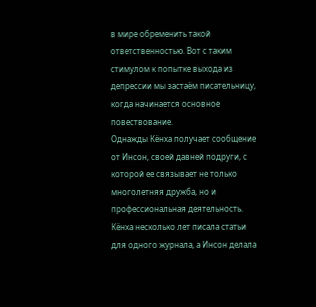в мире обременить такой ответственностью. Вот с таким стимулом к попытке выхода из депрессии мы застаём писательницу, когда начинается основное повествование.
Однажды Кёнха получает сообщение от Инсон, своей давней подруги, с которой ее связывает не только многолетняя дружба, но и профессиональная деятельность. Кёнха несколько лет писала статьи для одного журнала, а Инсон делала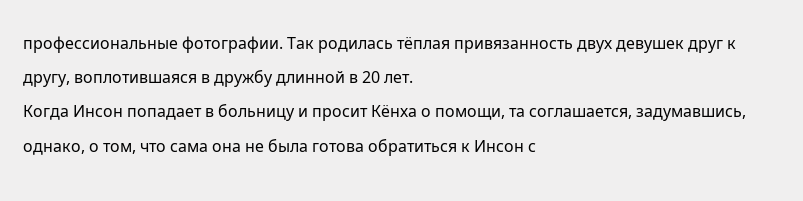профессиональные фотографии. Так родилась тёплая привязанность двух девушек друг к другу, воплотившаяся в дружбу длинной в 20 лет.
Когда Инсон попадает в больницу и просит Кёнха о помощи, та соглашается, задумавшись, однако, о том, что сама она не была готова обратиться к Инсон с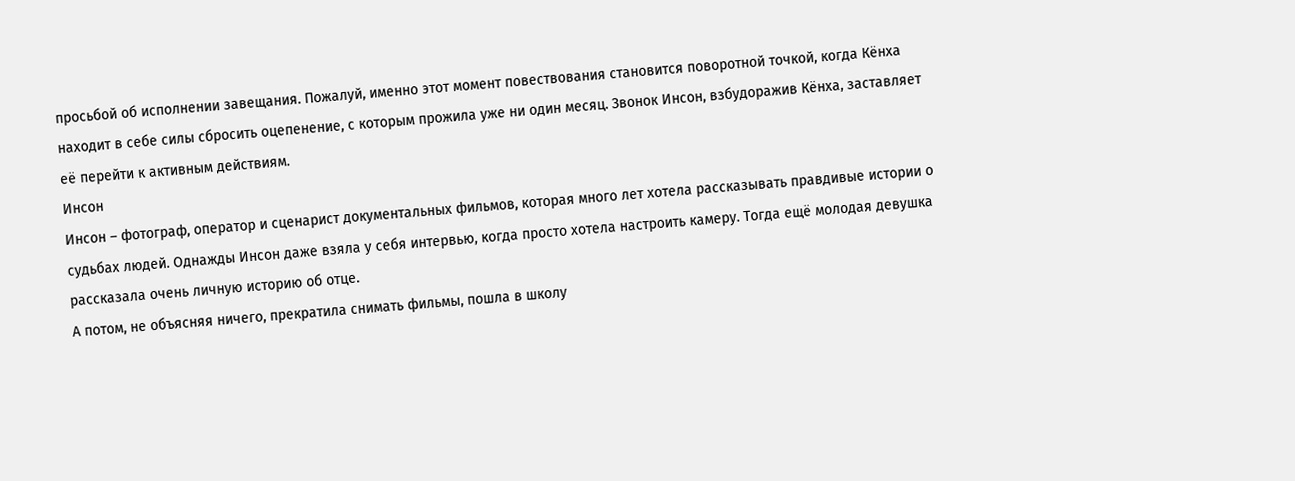просьбой об исполнении завещания. Пожалуй, именно этот момент повествования становится поворотной точкой, когда Кёнха находит в себе силы сбросить оцепенение, с которым прожила уже ни один месяц. Звонок Инсон, взбудоражив Кёнха, заставляет её перейти к активным действиям.
Инсон
Инсон – фотограф, оператор и сценарист документальных фильмов, которая много лет хотела рассказывать правдивые истории о судьбах людей. Однажды Инсон даже взяла у себя интервью, когда просто хотела настроить камеру. Тогда ещё молодая девушка рассказала очень личную историю об отце.
А потом, не объясняя ничего, прекратила снимать фильмы, пошла в школу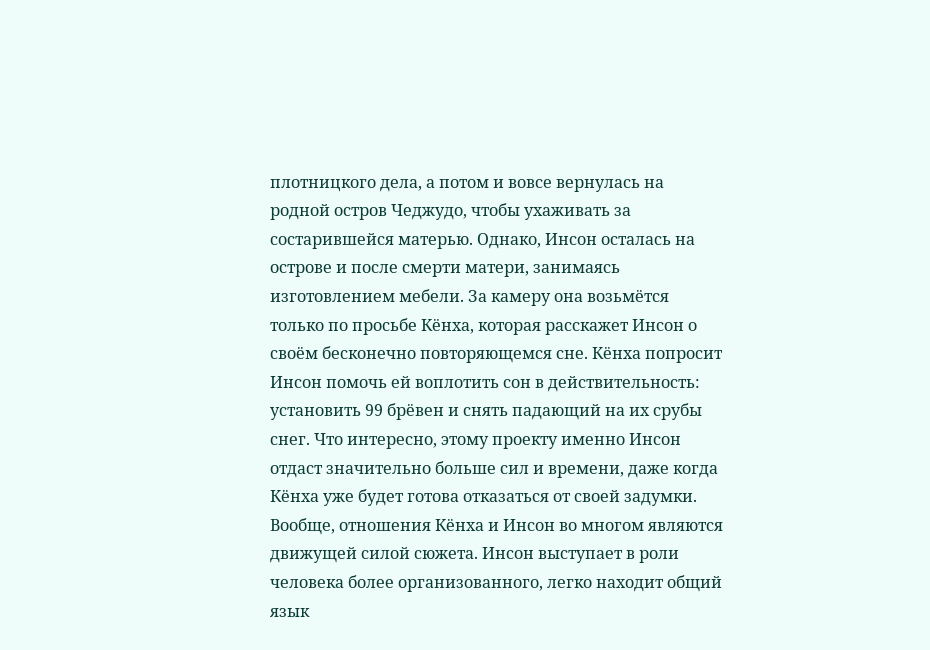плотницкого дела, а потом и вовсе вернулась на родной остров Чеджудо, чтобы ухаживать за состарившейся матерью. Однако, Инсон осталась на острове и после смерти матери, занимаясь изготовлением мебели. За камеру она возьмётся только по просьбе Кёнха, которая расскажет Инсон о своём бесконечно повторяющемся сне. Кёнха попросит Инсон помочь ей воплотить сон в действительность: установить 99 брёвен и снять падающий на их срубы снег. Что интересно, этому проекту именно Инсон отдаст значительно больше сил и времени, даже когда Кёнха уже будет готова отказаться от своей задумки.
Вообще, отношения Кёнха и Инсон во многом являются движущей силой сюжета. Инсон выступает в роли человека более организованного, легко находит общий язык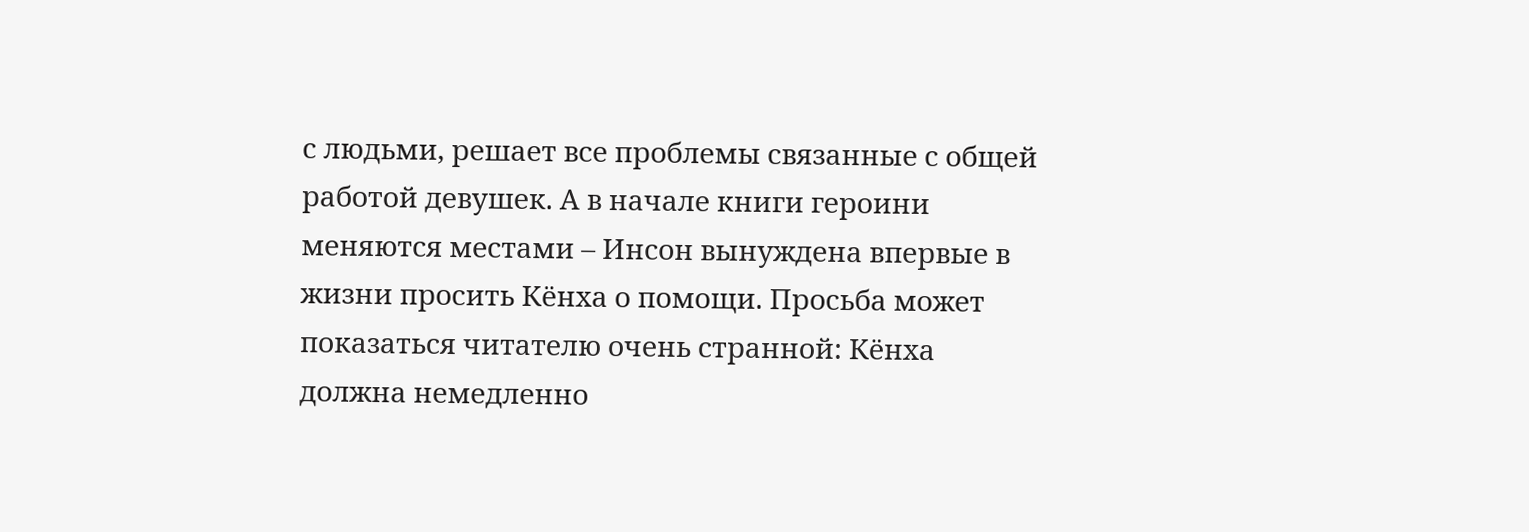с людьми, решает все проблемы связанные с общей работой девушек. А в начале книги героини меняются местами – Инсон вынуждена впервые в жизни просить Кёнха о помощи. Просьба может показаться читателю очень странной: Кёнха должна немедленно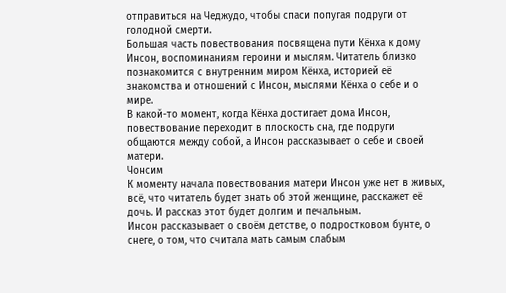отправиться на Чеджудо, чтобы спаси попугая подруги от голодной смерти.
Большая часть повествования посвящена пути Кёнха к дому Инсон, воспоминаниям героини и мыслям. Читатель близко познакомится с внутренним миром Кёнха, историей её знакомства и отношений с Инсон, мыслями Кёнха о себе и о мире.
В какой-то момент, когда Кёнха достигает дома Инсон, повествование переходит в плоскость сна, где подруги общаются между собой, а Инсон рассказывает о себе и своей матери.
Чонсим
К моменту начала повествования матери Инсон уже нет в живых, всё, что читатель будет знать об этой женщине, расскажет её дочь. И рассказ этот будет долгим и печальным.
Инсон рассказывает о своём детстве, о подростковом бунте, о снеге, о том, что считала мать самым слабым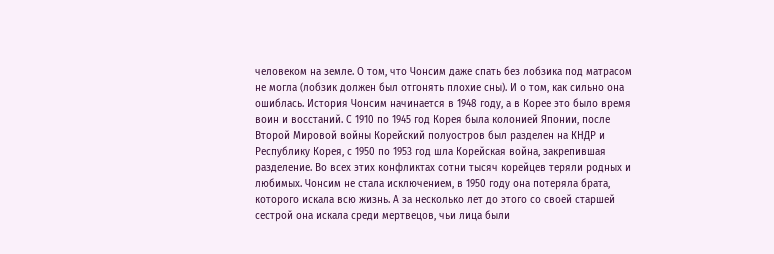человеком на земле. О том, что Чонсим даже спать без лобзика под матрасом не могла (лобзик должен был отгонять плохие сны). И о том, как сильно она ошиблась. История Чонсим начинается в 1948 году, а в Корее это было время воин и восстаний. С 1910 по 1945 год Корея была колонией Японии, после Второй Мировой войны Корейский полуостров был разделен на КНДР и Республику Корея, с 1950 по 1953 год шла Корейская война, закрепившая разделение. Во всех этих конфликтах сотни тысяч корейцев теряли родных и любимых. Чонсим не стала исключением, в 1950 году она потеряла брата, которого искала всю жизнь. А за несколько лет до этого со своей старшей сестрой она искала среди мертвецов, чьи лица были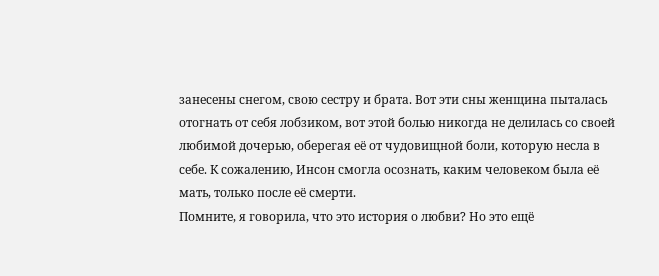занесены снегом, свою сестру и брата. Вот эти сны женщина пыталась отогнать от себя лобзиком, вот этой болью никогда не делилась со своей любимой дочерью, оберегая её от чудовищной боли, которую несла в себе. К сожалению, Инсон смогла осознать, каким человеком была её мать, только после её смерти.
Помните, я говорила, что это история о любви? Но это ещё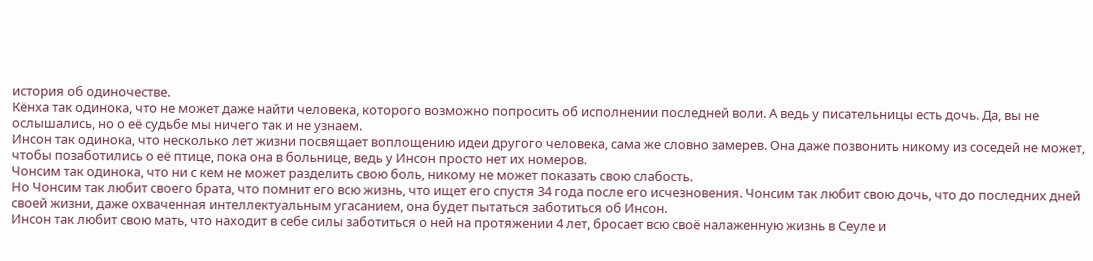история об одиночестве.
Кёнха так одинока, что не может даже найти человека, которого возможно попросить об исполнении последней воли. А ведь у писательницы есть дочь. Да, вы не ослышались, но о её судьбе мы ничего так и не узнаем.
Инсон так одинока, что несколько лет жизни посвящает воплощению идеи другого человека, сама же словно замерев. Она даже позвонить никому из соседей не может, чтобы позаботились о её птице, пока она в больнице, ведь у Инсон просто нет их номеров.
Чонсим так одинока, что ни с кем не может разделить свою боль, никому не может показать свою слабость.
Но Чонсим так любит своего брата, что помнит его всю жизнь, что ищет его спустя 34 года после его исчезновения. Чонсим так любит свою дочь, что до последних дней своей жизни, даже охваченная интеллектуальным угасанием, она будет пытаться заботиться об Инсон.
Инсон так любит свою мать, что находит в себе силы заботиться о ней на протяжении 4 лет, бросает всю своё налаженную жизнь в Сеуле и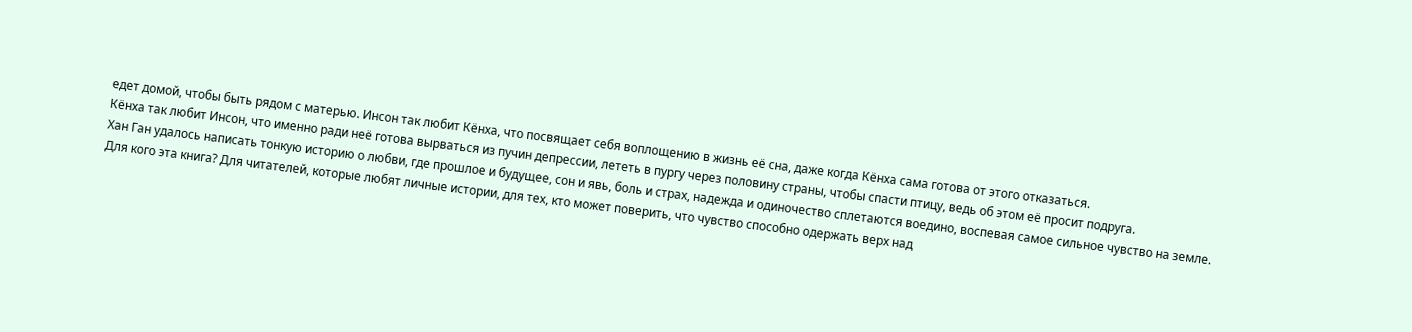едет домой, чтобы быть рядом с матерью. Инсон так любит Кёнха, что посвящает себя воплощению в жизнь её сна, даже когда Кёнха сама готова от этого отказаться.
Кёнха так любит Инсон, что именно ради неё готова вырваться из пучин депрессии, лететь в пургу через половину страны, чтобы спасти птицу, ведь об этом её просит подруга.
Хан Ган удалось написать тонкую историю о любви, где прошлое и будущее, сон и явь, боль и страх, надежда и одиночество сплетаются воедино, воспевая самое сильное чувство на земле.
Для кого эта книга? Для читателей, которые любят личные истории, для тех, кто может поверить, что чувство способно одержать верх над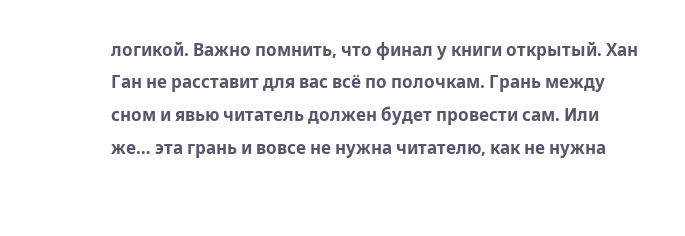логикой. Важно помнить, что финал у книги открытый. Хан Ган не расставит для вас всё по полочкам. Грань между сном и явью читатель должен будет провести сам. Или же… эта грань и вовсе не нужна читателю, как не нужна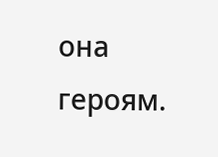она героям.